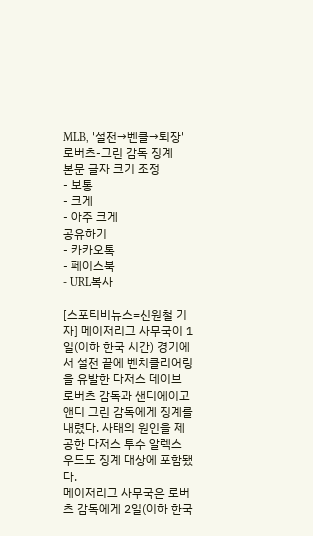MLB, '설전→벤클→퇴장' 로버츠-그린 감독 징계
본문 글자 크기 조정
- 보통
- 크게
- 아주 크게
공유하기
- 카카오톡
- 페이스북
- URL복사

[스포티비뉴스=신원철 기자] 메이저리그 사무국이 1일(이하 한국 시간) 경기에서 설전 끝에 벤치클리어링을 유발한 다저스 데이브 로버츠 감독과 샌디에이고 앤디 그린 감독에게 징계를 내렸다. 사태의 원인을 제공한 다저스 투수 알렉스 우드도 징계 대상에 포함됐다.
메이저리그 사무국은 로버츠 감독에게 2일(이하 한국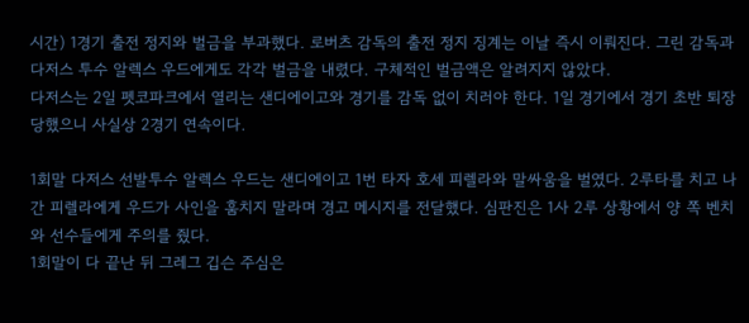시간) 1경기 출전 정지와 벌금을 부과했다. 로버츠 감독의 출전 정지 징계는 이날 즉시 이뤄진다. 그린 감독과 다저스 투수 알렉스 우드에게도 각각 벌금을 내렸다. 구체적인 벌금액은 알려지지 않았다.
다저스는 2일 펫코파크에서 열리는 샌디에이고와 경기를 감독 없이 치러야 한다. 1일 경기에서 경기 초반 퇴장당했으니 사실상 2경기 연속이다.

1회말 다저스 선발투수 알렉스 우드는 샌디에이고 1번 타자 호세 피렐라와 말싸움을 벌였다. 2루타를 치고 나간 피렐라에게 우드가 사인을 훔치지 말라며 경고 메시지를 전달했다. 심판진은 1사 2루 상황에서 양 쪽 벤치와 선수들에게 주의를 줬다.
1회말이 다 끝난 뒤 그레그 깁슨 주심은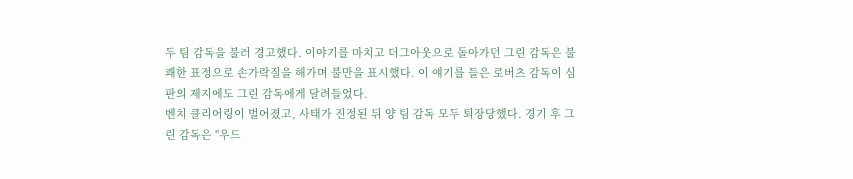두 팀 감독을 불러 경고했다. 이야기를 마치고 더그아웃으로 돌아가던 그린 감독은 불쾌한 표정으로 손가락질을 해가며 불만을 표시했다. 이 얘기를 들은 로버츠 감독이 심판의 제지에도 그린 감독에게 달려들었다.
벤치 클리어링이 벌어졌고, 사태가 진정된 뒤 양 팀 감독 모두 퇴장당했다. 경기 후 그린 감독은 "우드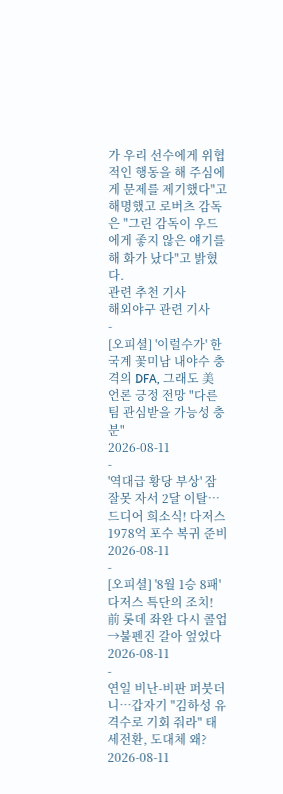가 우리 선수에게 위협적인 행동을 해 주심에게 문제를 제기했다"고 해명했고 로버츠 감독은 "그린 감독이 우드에게 좋지 않은 얘기를 해 화가 났다"고 밝혔다.
관련 추천 기사
해외야구 관련 기사
-
[오피셜] '이럴수가' 한국계 꽃미남 내야수 충격의 DFA, 그래도 美 언론 긍정 전망 "다른팀 관심받을 가능성 충분"
2026-08-11
-
'역대급 황당 부상' 잠 잘못 자서 2달 이탈…드디어 희소식! 다저스 1978억 포수 복귀 준비
2026-08-11
-
[오피셜] '8월 1승 8패' 다저스 특단의 조치! 前 롯데 좌완 다시 콜업→불펜진 갈아 엎었다
2026-08-11
-
연일 비난-비판 퍼붓더니…갑자기 "김하성 유격수로 기회 줘라" 태세전환, 도대체 왜?
2026-08-11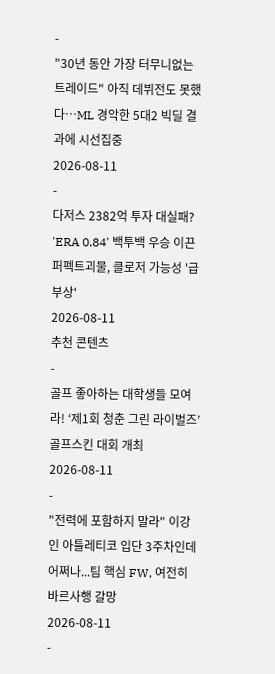-
"30년 동안 가장 터무니없는 트레이드" 아직 데뷔전도 못했다…ML 경악한 5대2 빅딜 결과에 시선집중
2026-08-11
-
다저스 2382억 투자 대실패? 'ERA 0.84' 백투백 우승 이끈 퍼펙트괴물, 클로저 가능성 '급부상'
2026-08-11
추천 콘텐츠
-
골프 좋아하는 대학생들 모여라! ‘제1회 청춘 그린 라이벌즈’ 골프스킨 대회 개최
2026-08-11
-
"전력에 포함하지 말라" 이강인 아틀레티코 입단 3주차인데 어쩌나...팀 핵심 FW, 여전히 바르사행 갈망
2026-08-11
-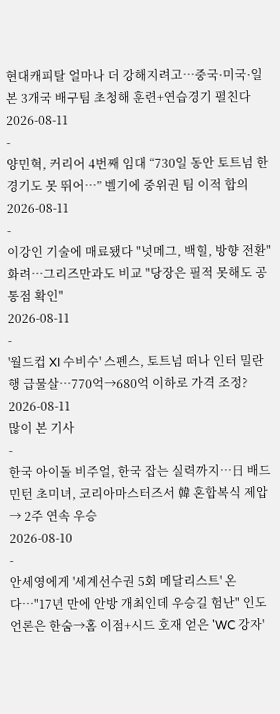현대캐피탈 얼마나 더 강해지려고…중국·미국·일본 3개국 배구팀 초청해 훈련+연습경기 펼친다
2026-08-11
-
양민혁, 커리어 4번째 임대 “730일 동안 토트넘 한 경기도 못 뛰어…” 벨기에 중위권 팀 이적 합의
2026-08-11
-
이강인 기술에 매료됐다 "넛메그, 백힐, 방향 전환" 화려…그리즈만과도 비교 "당장은 필적 못해도 공통점 확인"
2026-08-11
-
'월드컵 XI 수비수' 스펜스, 토트넘 떠나 인터 밀란행 급물살…770억→680억 이하로 가격 조정?
2026-08-11
많이 본 기사
-
한국 아이돌 비주얼, 한국 잡는 실력까지…日 배드민턴 초미녀, 코리아마스터즈서 韓 혼합복식 제압 → 2주 연속 우승
2026-08-10
-
안세영에게 '세계선수권 5회 메달리스트' 온다…"17년 만에 안방 개최인데 우승길 험난" 인도 언론은 한숨→홈 이점+시드 호재 얻은 'WC 강자'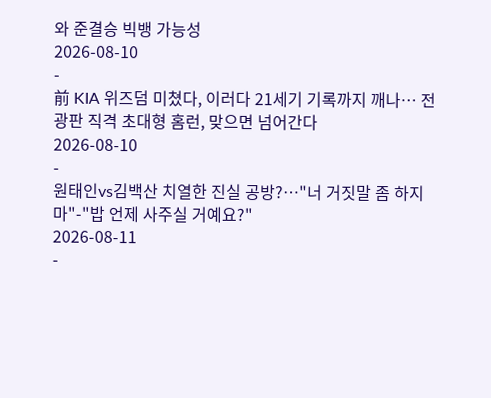와 준결승 빅뱅 가능성
2026-08-10
-
前 KIA 위즈덤 미쳤다, 이러다 21세기 기록까지 깨나… 전광판 직격 초대형 홈런, 맞으면 넘어간다
2026-08-10
-
원태인vs김백산 치열한 진실 공방?…"너 거짓말 좀 하지 마"-"밥 언제 사주실 거예요?"
2026-08-11
-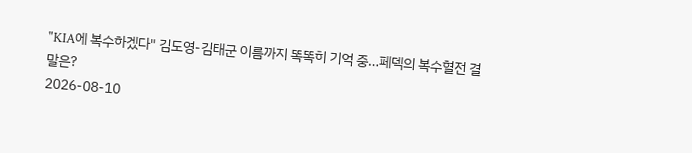"KIA에 복수하겠다" 김도영-김태군 이름까지 똑똑히 기억 중…페덱의 복수혈전 결말은?
2026-08-10